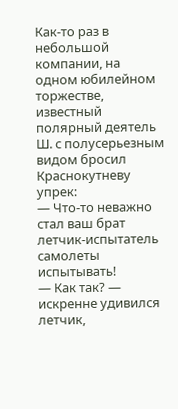Как-то раз в небольшой компании, на одном юбилейном торжестве, известный полярный деятель Ш. с полусерьезным видом бросил Краснокутневу упрек:
— Что-то неважно стал ваш брат летчик-испытатель самолеты испытывать!
— Как так? — искренне удивился летчик,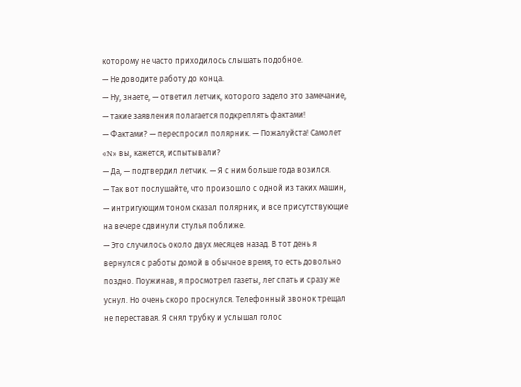которому не часто приходилось слышать подобное.
— Не доводите работу до конца.
— Ну, знаете, — ответил летчик, которого задело это замечание, — такие заявления полагается подкреплять фактами!
— Фактами? — переспросил полярник. — Пожалуйста! Самолет «N» вы, кажется, испытывали?
— Да, — подтвердил летчик. — Я с ним больше года возился.
— Так вот послушайте, что произошло с одной из таких машин, — интригующим тоном сказал полярник, и все присутствующие на вечере сдвинули стулья поближе.
— Это случилось около двух месяцев назад. В тот день я вернулся с работы домой в обычное время, то есть довольно поздно. Поужинав, я просмотрел газеты, лег спать и сразу же уснул. Но очень скоро проснулся. Телефонный звонок трещал не переставая. Я снял трубку и услышал голос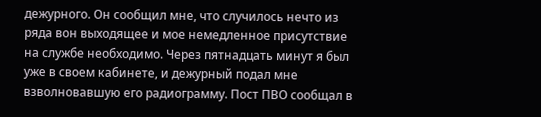дежурного. Он сообщил мне, что случилось нечто из ряда вон выходящее и мое немедленное присутствие на службе необходимо. Через пятнадцать минут я был уже в своем кабинете, и дежурный подал мне взволновавшую его радиограмму. Пост ПВО сообщал в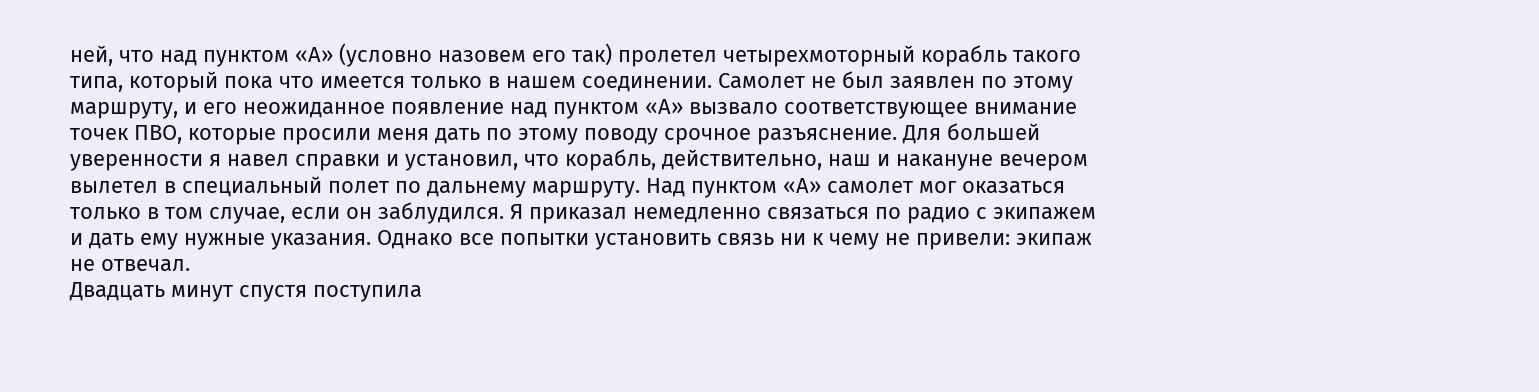ней, что над пунктом «А» (условно назовем его так) пролетел четырехмоторный корабль такого типа, который пока что имеется только в нашем соединении. Самолет не был заявлен по этому маршруту, и его неожиданное появление над пунктом «А» вызвало соответствующее внимание точек ПВО, которые просили меня дать по этому поводу срочное разъяснение. Для большей уверенности я навел справки и установил, что корабль, действительно, наш и накануне вечером вылетел в специальный полет по дальнему маршруту. Над пунктом «А» самолет мог оказаться только в том случае, если он заблудился. Я приказал немедленно связаться по радио с экипажем и дать ему нужные указания. Однако все попытки установить связь ни к чему не привели: экипаж не отвечал.
Двадцать минут спустя поступила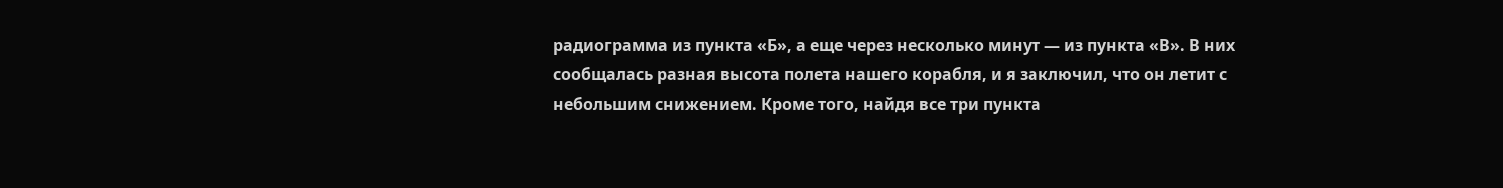радиограмма из пункта «Б», а еще через несколько минут — из пункта «В». В них сообщалась разная высота полета нашего корабля, и я заключил, что он летит с небольшим снижением. Кроме того, найдя все три пункта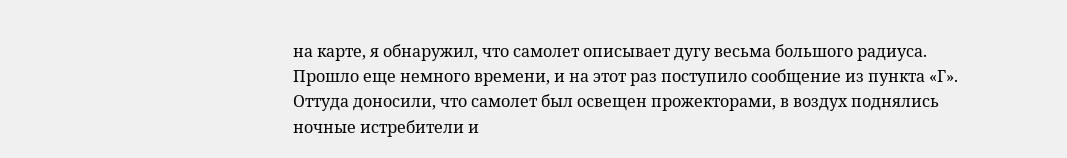на карте, я обнаружил, что самолет описывает дугу весьма большого радиуса. Прошло еще немного времени, и на этот раз поступило сообщение из пункта «Г». Оттуда доносили, что самолет был освещен прожекторами, в воздух поднялись ночные истребители и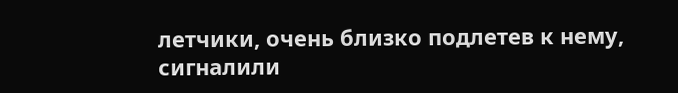летчики, очень близко подлетев к нему, сигналили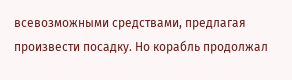всевозможными средствами, предлагая произвести посадку. Но корабль продолжал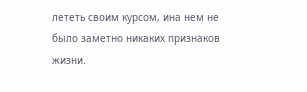лететь своим курсом, ина нем не было заметно никаких признаков жизни.